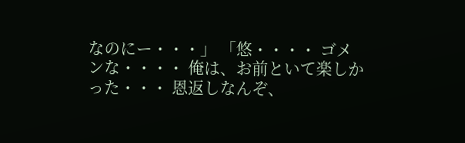なのにー・・・」 「悠・・・・ ゴメンな・・・・ 俺は、お前といて楽しかった・・・ 恩返しなんぞ、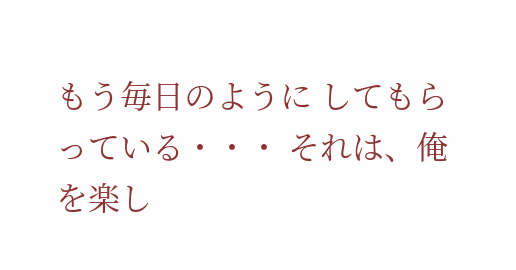もう毎日のように してもらっている・・・ それは、俺を楽し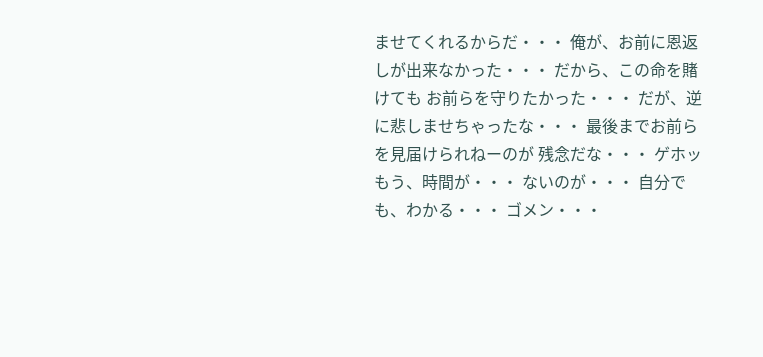ませてくれるからだ・・・ 俺が、お前に恩返しが出来なかった・・・ だから、この命を賭けても お前らを守りたかった・・・ だが、逆に悲しませちゃったな・・・ 最後までお前らを見届けられねーのが 残念だな・・・ ゲホッ もう、時間が・・・ ないのが・・・ 自分でも、わかる・・・ ゴメン・・・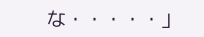な・・・・・」